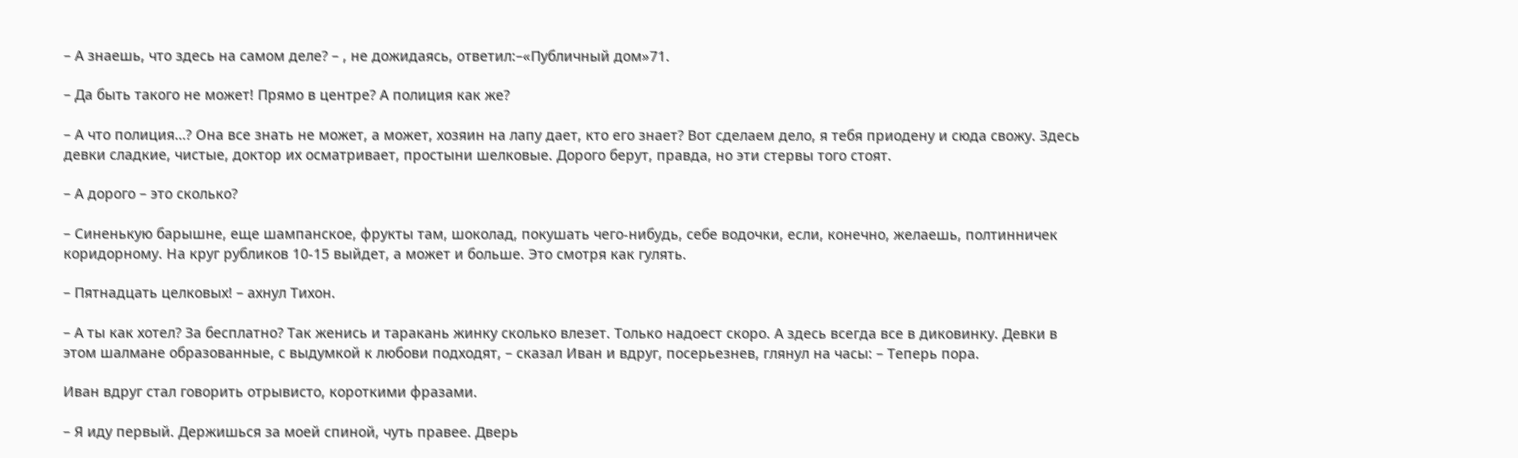– А знаешь, что здесь на самом деле? – , не дожидаясь, ответил:–«Публичный дом»71.

– Да быть такого не может! Прямо в центре? А полиция как же?

– А что полиция…? Она все знать не может, а может, хозяин на лапу дает, кто его знает? Вот сделаем дело, я тебя приодену и сюда свожу. Здесь девки сладкие, чистые, доктор их осматривает, простыни шелковые. Дорого берут, правда, но эти стервы того стоят.

– А дорого – это сколько?

– Синенькую барышне, еще шампанское, фрукты там, шоколад, покушать чего-нибудь, себе водочки, если, конечно, желаешь, полтинничек коридорному. На круг рубликов 10-15 выйдет, а может и больше. Это смотря как гулять.

– Пятнадцать целковых! – ахнул Тихон.

– А ты как хотел? За бесплатно? Так женись и таракань жинку сколько влезет. Только надоест скоро. А здесь всегда все в диковинку. Девки в этом шалмане образованные, с выдумкой к любови подходят, – сказал Иван и вдруг, посерьезнев, глянул на часы: – Теперь пора.

Иван вдруг стал говорить отрывисто, короткими фразами.

– Я иду первый. Держишься за моей спиной, чуть правее. Дверь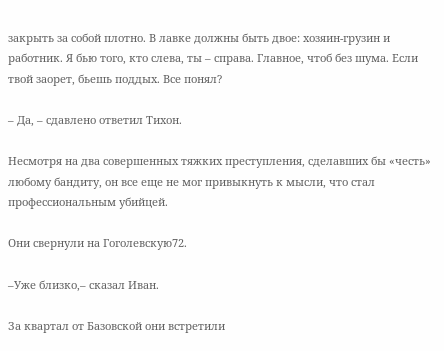закрыть за собой плотно. В лавке должны быть двое: хозяин-грузин и работник. Я бью того, кто слева, ты – справа. Главное, чтоб без шума. Если твой заорет, бьешь поддых. Все понял?

– Да, – сдавлено ответил Тихон.

Несмотря на два совершенных тяжких преступления, сделавших бы «честь» любому бандиту, он все еще не мог привыкнуть к мысли, что стал профессиональным убийцей.

Они свернули на Гоголевскую72.

–Уже близко,– сказал Иван.

За квартал от Базовской они встретили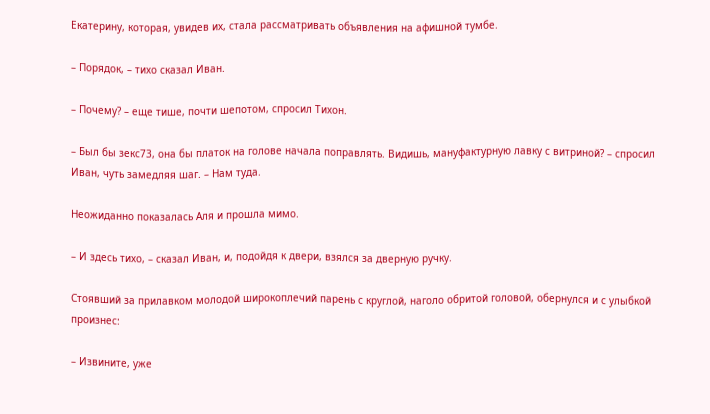Екатерину, которая, увидев их, стала рассматривать объявления на афишной тумбе.

– Порядок, – тихо сказал Иван.

– Почему? – еще тише, почти шепотом, спросил Тихон.

– Был бы зекс73, она бы платок на голове начала поправлять. Видишь, мануфактурную лавку с витриной? – спросил Иван, чуть замедляя шаг. – Нам туда.

Неожиданно показалась Аля и прошла мимо.

– И здесь тихо, – сказал Иван, и, подойдя к двери, взялся за дверную ручку.

Стоявший за прилавком молодой широкоплечий парень с круглой, наголо обритой головой, обернулся и с улыбкой произнес:

– Извините, уже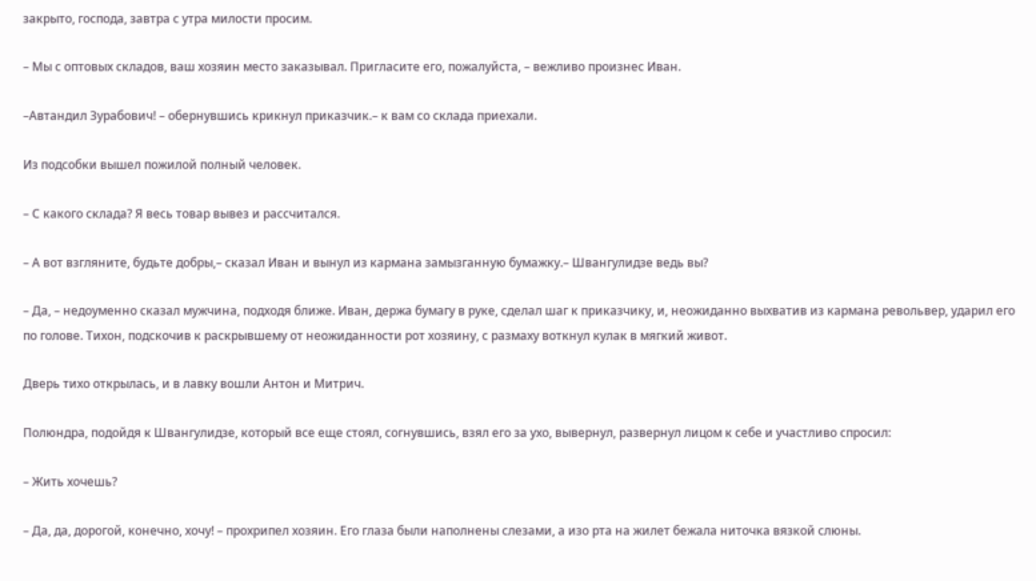закрыто, господа, завтра с утра милости просим.

– Мы с оптовых складов, ваш хозяин место заказывал. Пригласите его, пожалуйста, – вежливо произнес Иван.

–Автандил Зурабович! – обернувшись крикнул приказчик.– к вам со склада приехали.

Из подсобки вышел пожилой полный человек.

– С какого склада? Я весь товар вывез и рассчитался.

– А вот взгляните, будьте добры,– сказал Иван и вынул из кармана замызганную бумажку.– Швангулидзе ведь вы?

– Да, – недоуменно сказал мужчина, подходя ближе. Иван, держа бумагу в руке, сделал шаг к приказчику, и, неожиданно выхватив из кармана револьвер, ударил его по голове. Тихон, подскочив к раскрывшему от неожиданности рот хозяину, с размаху воткнул кулак в мягкий живот.

Дверь тихо открылась, и в лавку вошли Антон и Митрич.

Полюндра, подойдя к Швангулидзе, который все еще стоял, согнувшись, взял его за ухо, вывернул, развернул лицом к себе и участливо спросил:

– Жить хочешь?

– Да, да, дорогой, конечно, хочу! – прохрипел хозяин. Его глаза были наполнены слезами, а изо рта на жилет бежала ниточка вязкой слюны.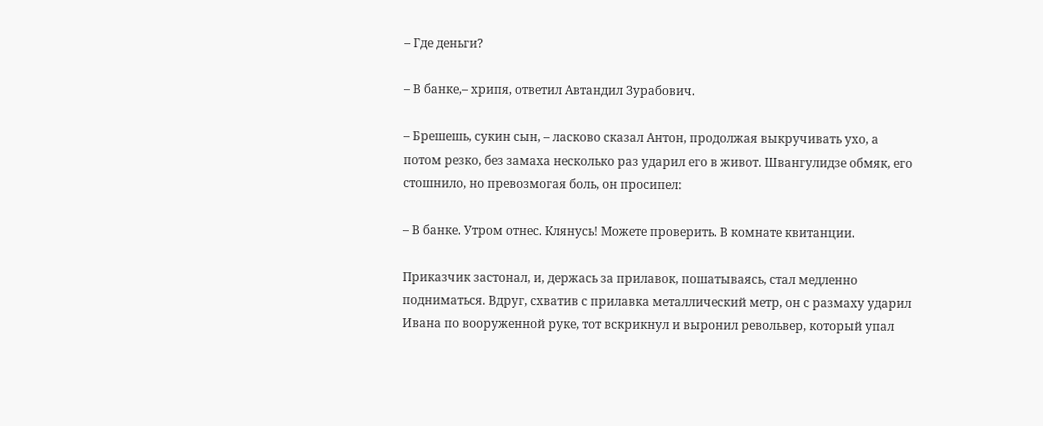– Где деньги?

– В банке,– хрипя, ответил Автандил Зурабович.

– Брешешь, сукин сын, – ласково сказал Антон, продолжая выкручивать ухо, а потом резко, без замаха несколько раз ударил его в живот. Швангулидзе обмяк, его стошнило, но превозмогая боль, он просипел:

– В банке. Утром отнес. Клянусь! Можете проверить. В комнате квитанции.

Приказчик застонал, и, держась за прилавок, пошатываясь, стал медленно подниматься. Вдруг, схватив с прилавка металлический метр, он с размаху ударил Ивана по вооруженной руке, тот вскрикнул и выронил револьвер, который упал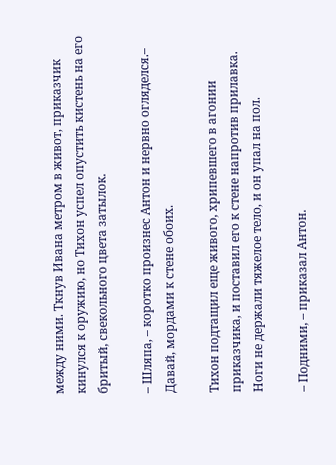между ними. Ткнув Ивана метром в живот, приказчик кинулся к оружию, но Тихон успел опустить кистень на его бритый, свекольного цвета затылок.

– Шляпа, – коротко произнес Антон и нервно огляделся.– Давай, мордами к стене обоих.

Тихон подтащил еще живого, хрипевшего в агонии приказчика, и поставил его к стене напротив прилавка. Ноги не держали тяжелое тело, и он упал на пол.

– Подними, – приказал Антон.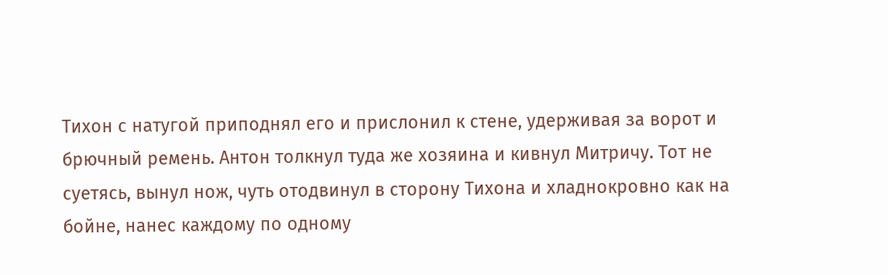Тихон с натугой приподнял его и прислонил к стене, удерживая за ворот и брючный ремень. Антон толкнул туда же хозяина и кивнул Митричу. Тот не суетясь, вынул нож, чуть отодвинул в сторону Тихона и хладнокровно как на бойне, нанес каждому по одному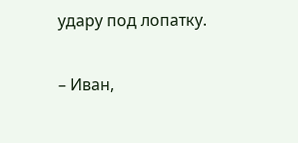удару под лопатку.

– Иван,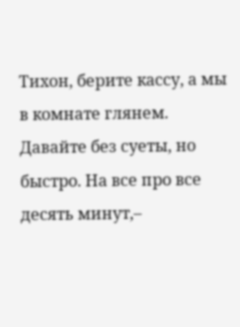Тихон, берите кассу, а мы в комнате глянем. Давайте без суеты, но быстро. На все про все десять минут,–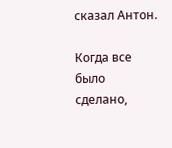сказал Антон.

Когда все было сделано,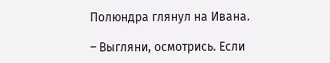Полюндра глянул на Ивана.

– Выгляни, осмотрись. Если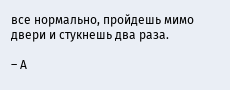все нормально, пройдешь мимо двери и стукнешь два раза.

– А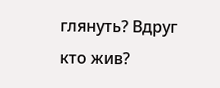глянуть? Вдруг кто жив?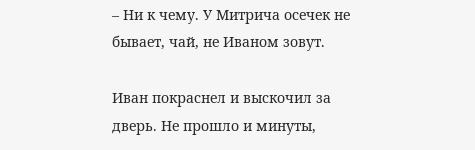– Ни к чему. У Митрича осечек не бывает, чай, не Иваном зовут.

Иван покраснел и выскочил за дверь. Не прошло и минуты,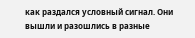как раздался условный сигнал. Они вышли и разошлись в разные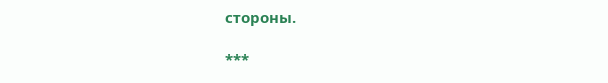стороны.

***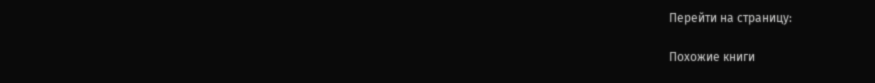Перейти на страницу:

Похожие книги